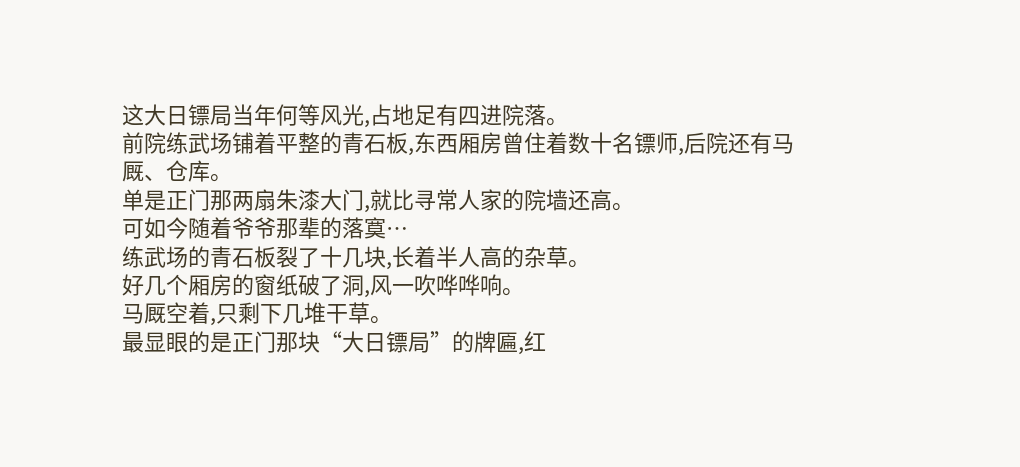这大日镖局当年何等风光,占地足有四进院落。
前院练武场铺着平整的青石板,东西厢房曾住着数十名镖师,后院还有马厩、仓库。
单是正门那两扇朱漆大门,就比寻常人家的院墙还高。
可如今随着爷爷那辈的落寞…
练武场的青石板裂了十几块,长着半人高的杂草。
好几个厢房的窗纸破了洞,风一吹哗哗响。
马厩空着,只剩下几堆干草。
最显眼的是正门那块“大日镖局”的牌匾,红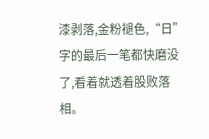漆剥落,金粉褪色,“日”字的最后一笔都快磨没了,看着就透着股败落相。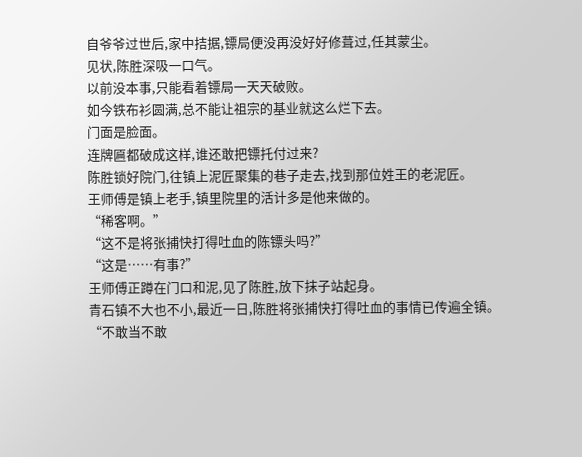自爷爷过世后,家中拮据,镖局便没再没好好修葺过,任其蒙尘。
见状,陈胜深吸一口气。
以前没本事,只能看着镖局一天天破败。
如今铁布衫圆满,总不能让祖宗的基业就这么烂下去。
门面是脸面。
连牌匾都破成这样,谁还敢把镖托付过来?
陈胜锁好院门,往镇上泥匠聚集的巷子走去,找到那位姓王的老泥匠。
王师傅是镇上老手,镇里院里的活计多是他来做的。
“稀客啊。”
“这不是将张捕快打得吐血的陈镖头吗?”
“这是……有事?”
王师傅正蹲在门口和泥,见了陈胜,放下抹子站起身。
青石镇不大也不小,最近一日,陈胜将张捕快打得吐血的事情已传遍全镇。
“不敢当不敢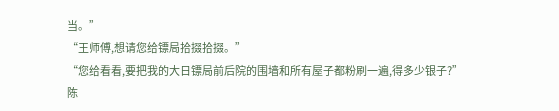当。”
“王师傅,想请您给镖局拾掇拾掇。”
“您给看看,要把我的大日镖局前后院的围墙和所有屋子都粉刷一遍,得多少银子?”
陈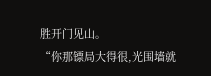胜开门见山。
“你那镖局大得很,光围墙就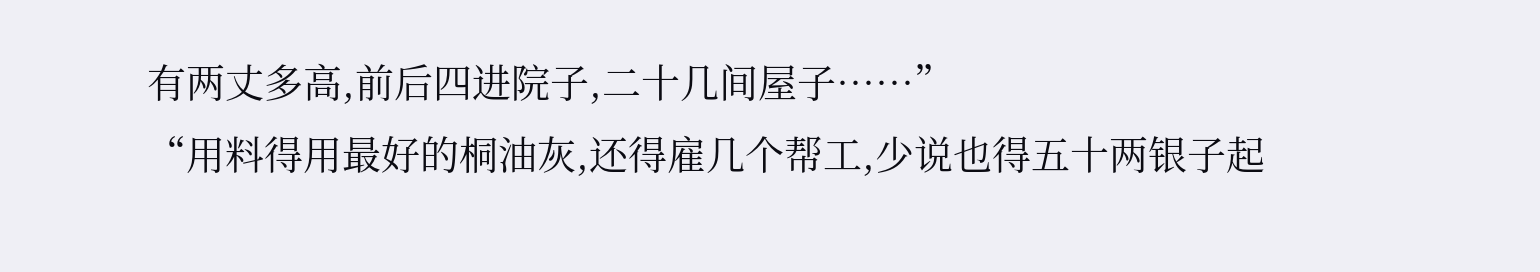有两丈多高,前后四进院子,二十几间屋子……”
“用料得用最好的桐油灰,还得雇几个帮工,少说也得五十两银子起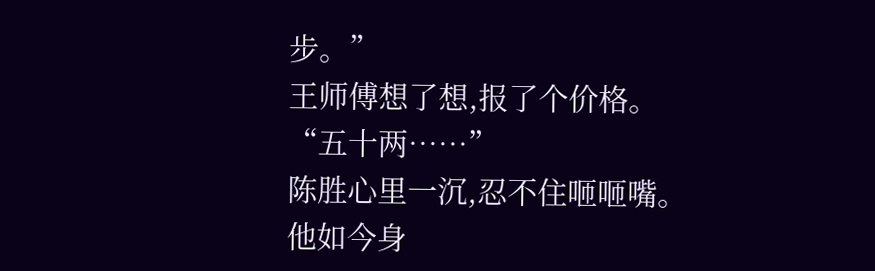步。”
王师傅想了想,报了个价格。
“五十两……”
陈胜心里一沉,忍不住咂咂嘴。
他如今身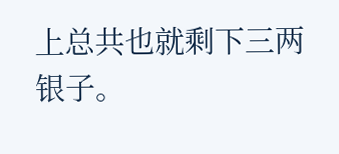上总共也就剩下三两银子。